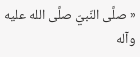« صلَّى النّبيّ صلَّى الله عليه وآله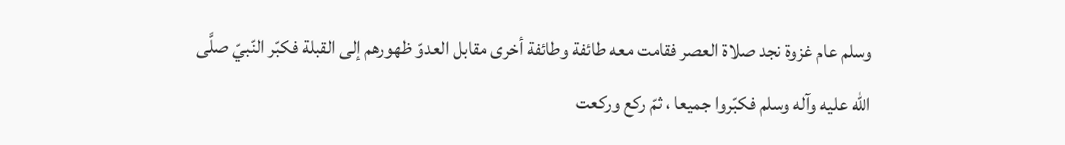وسلم عام غزوة نجد صلاة العصر فقامت معه طائفة وطائفة أخرى مقابل العدوّ ظهورهم إلى القبلة فكبّر النّبيّ صلَّى الله عليه وآله وسلم فكبّروا جميعا ، ثمّ ركع وركعت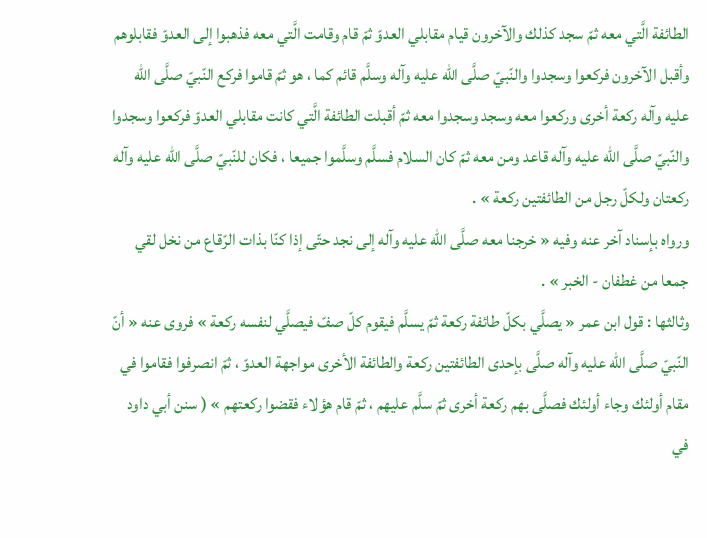الطائفة الَّتي معه ثمّ سجد كذلك والآخرون قيام مقابلي العدوّ ثمّ قام وقامت الَّتي معه فذهبوا إلى العدوّ فقابلوهم وأقبل الآخرون فركعوا وسجدوا والنّبيّ صلَّى الله عليه وآله وسلَّم قائم كما ، هو ثمّ قاموا فركع النّبيّ صلَّى الله عليه وآله ركعة أخرى وركعوا معه وسجد وسجدوا معه ثمّ أقبلت الطائفة الَّتي كانت مقابلي العدوّ فركعوا وسجدوا والنّبيّ صلَّى الله عليه وآله قاعد ومن معه ثمّ كان السلام فسلَّم وسلَّموا جميعا ، فكان للنّبيّ صلَّى الله عليه وآله ركعتان ولكلّ رجل من الطائفتين ركعة » .
ورواه بإسناد آخر عنه وفيه « خرجنا معه صلَّى الله عليه وآله إلى نجد حتّى إذا كنّا بذات الرّقاع من نخل لقي جمعا من غطفان - الخبر » .
وثالثها : قول ابن عمر « يصلَّي بكلّ طائفة ركعة ثمّ يسلَّم فيقوم كلّ صفّ فيصلَّي لنفسه ركعة » فروى عنه « أنّ النّبيّ صلَّى الله عليه وآله صلَّى بإحدى الطائفتين ركعة والطائفة الأخرى مواجهة العدوّ ، ثمّ انصرفوا فقاموا في مقام أولئك وجاء أولئك فصلَّى بهم ركعة أخرى ثمّ سلَّم عليهم ، ثمّ قام هؤلاء فقضوا ركعتهم » ( سنن أبي داود في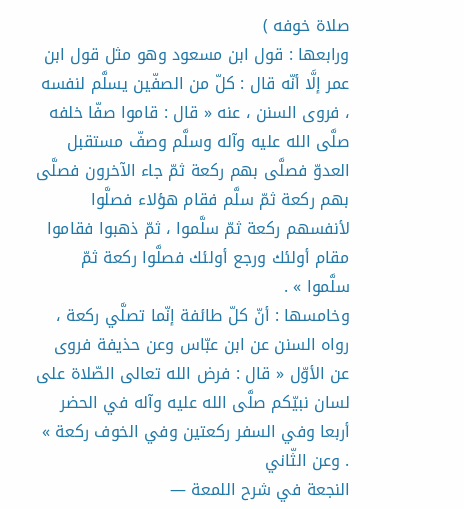صلاة خوفه )
ورابعها : قول ابن مسعود وهو مثل قول ابن عمر إلَّا أنّه قال : كلّ من الصفّين يسلَّم لنفسه ، فروى السنن ، عنه « قال : قاموا صفّا خلفه صلَّى الله عليه وآله وسلَّم وصفّ مستقبل العدوّ فصلَّى بهم ركعة ثمّ جاء الآخرون فصلَّى بهم ركعة ثمّ سلَّم فقام هؤلاء فصلَّوا لأنفسهم ركعة ثمّ سلَّموا ، ثمّ ذهبوا فقاموا مقام أولئك ورجع أولئك فصلَّوا ركعة ثمّ سلَّموا » .
وخامسها : أنّ كلّ طائفة إنّما تصلَّي ركعة ، رواه السنن عن ابن عبّاس وعن حذيفة فروى عن الأوّل « قال : فرض الله تعالى الصّلاة على لسان نبيّكم صلَّى الله عليه وآله في الحضر أربعا وفي السفر ركعتين وفي الخوف ركعة » . وعن الثّاني
النجعة في شرح اللمعة —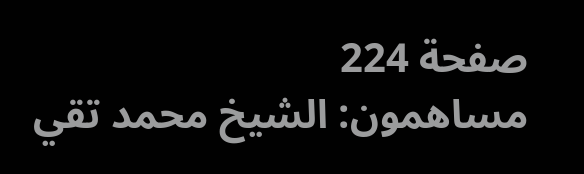صفحة 224
مساهمون: الشيخ محمد تقي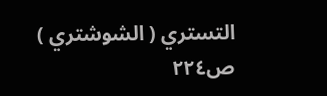التستري ( الشوشتري )
ص٢٢٤